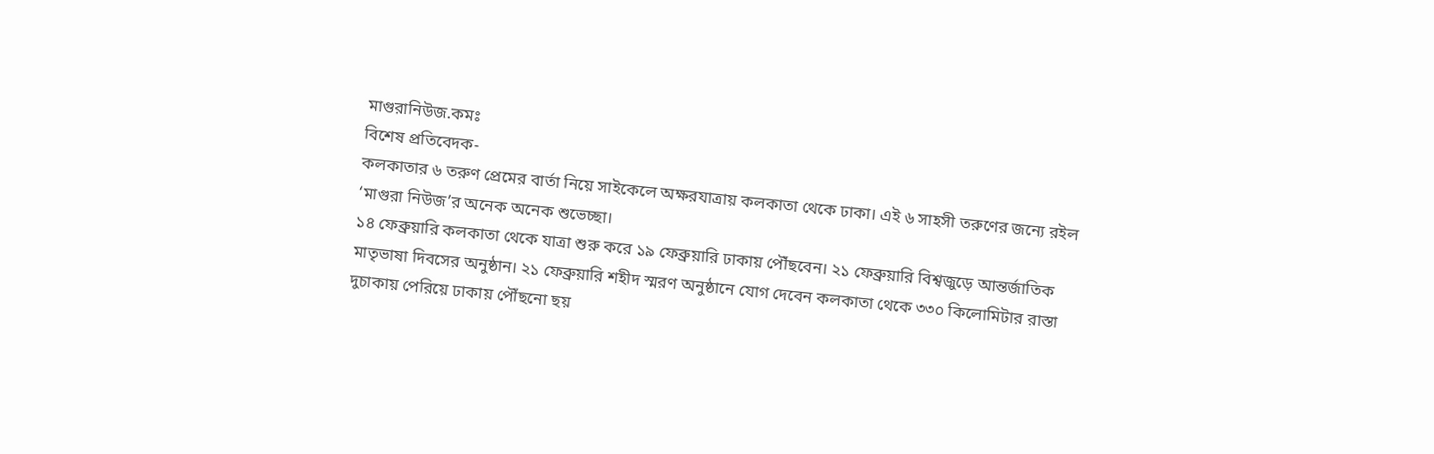মাগুরানিউজ.কমঃ
বিশেষ প্রতিবেদক-
কলকাতার ৬ তরুণ প্রেমের বার্তা নিয়ে সাইকেলে অক্ষরযাত্রায় কলকাতা থেকে ঢাকা। এই ৬ সাহসী তরুণের জন্যে রইল ‘মাগুরা নিউজ’র অনেক অনেক শুভেচ্ছা।
১৪ ফেব্রুয়ারি কলকাতা থেকে যাত্রা শুরু করে ১৯ ফেব্রুয়ারি ঢাকায় পৌঁছবেন। ২১ ফেব্রুয়ারি বিশ্বজুড়ে আন্তর্জাতিক মাতৃভাষা দিবসের অনুষ্ঠান। ২১ ফেব্রুয়ারি শহীদ স্মরণ অনুষ্ঠানে যোগ দেবেন কলকাতা থেকে ৩৩০ কিলোমিটার রাস্তা দুচাকায় পেরিয়ে ঢাকায় পৌঁছনো ছয়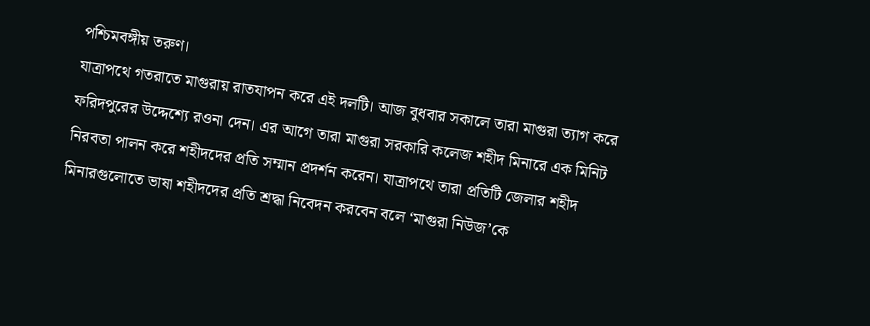পশ্চিমবঙ্গীয় তরুণ।
যাত্রাপথে গতরাতে মাগুরায় রাতযাপন করে এই দলটি। আজ বুধবার সকালে তারা মাগুরা ত্যাগ করে ফরিদপুরের উদ্দেশ্যে রওনা দেন। এর আগে তারা মাগুরা সরকারি কলেজ শহীদ মিনারে এক মিনিট নিরবতা পালন করে শহীদদের প্রতি সম্মান প্রদর্শন করেন। যাত্রাপথে তারা প্রতিটি জেলার শহীদ মিনারগুলোতে ভাষা শহীদদের প্রতি শ্রদ্ধা নিবেদন করবেন বলে ‘মাগুরা নিউজ’কে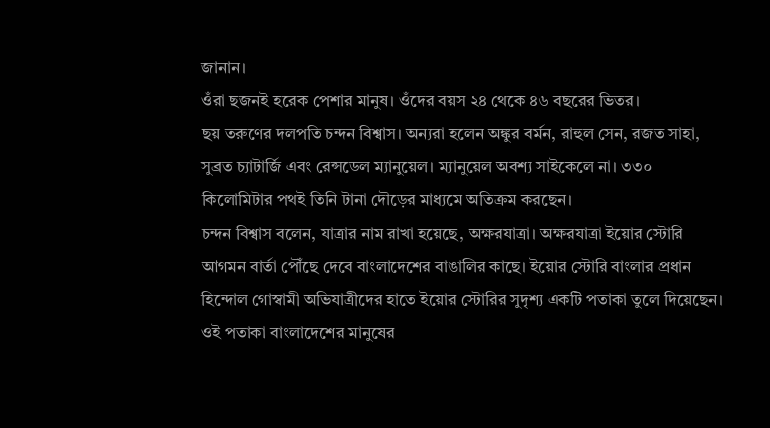জানান।
ওঁরা ছজনই হরেক পেশার মানুষ। ওঁদের বয়স ২৪ থেকে ৪৬ বছরের ভিতর।
ছয় তরুণের দলপতি চন্দন বিশ্বাস। অন্যরা হলেন অঙ্কুর বর্মন, রাহুল সেন, রজত সাহা, সুব্রত চ্যাটার্জি এবং রেন্সডেল ম্যানুয়েল। ম্যানুয়েল অবশ্য সাইকেলে না। ৩৩০ কিলোমিটার পথই তিনি টানা দৌড়ের মাধ্যমে অতিক্রম করছেন।
চন্দন বিশ্বাস বলেন, যাত্রার নাম রাখা হয়েছে, অক্ষরযাত্রা। অক্ষরযাত্রা ইয়োর স্টোরি আগমন বার্তা পৌঁছে দেবে বাংলাদেশের বাঙালির কাছে। ইয়োর স্টোরি বাংলার প্রধান হিন্দোল গোস্বামী অভিযাত্রীদের হাতে ইয়োর স্টোরির সুদৃশ্য একটি পতাকা তুলে দিয়েছেন। ওই পতাকা বাংলাদেশের মানুষের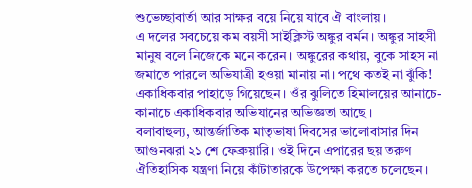শুভেচ্ছাবার্তা আর সাক্ষর বয়ে নিয়ে যাবে ঐ বাংলায়।
এ দলের সবচেয়ে কম বয়সী সাইক্লিস্ট অঙ্কুর বর্মন। অঙ্কুর সাহসী মানুষ বলে নিজেকে মনে করেন। অঙ্কুরের কথায়, বুকে সাহস না জমাতে পারলে অভিযাত্রী হওয়া মানায় না। পথে কতই না ঝুঁকি! একাধিকবার পাহাড়ে গিয়েছেন। ওঁর ঝুলিতে হিমালয়ের আনাচে-কানাচে একাধিকবার অভিযানের অভিজ্ঞতা আছে ।
বলাবাহুল্য, আন্তর্জাতিক মাতৃভাষা দিবসের ভালোবাসার দিন আগুনঝরা ২১ শে ফেব্রুয়ারি। ওই দিনে এপারের ছয় তরুণ ঐতিহাসিক যন্ত্রণা নিয়ে কাঁটাতারকে উপেক্ষা করতে চলেছেন।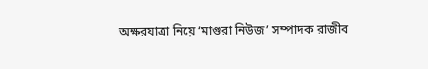অক্ষরযাত্রা নিয়ে ‘মাগুরা নিউজ’ সম্পাদক রাজীব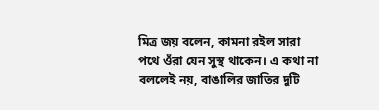মিত্র জয় বলেন, কামনা রইল সারা পথে ওঁরা যেন সুস্থ থাকেন। এ কথা না বললেই নয়, বাঙালির জাতির দুটি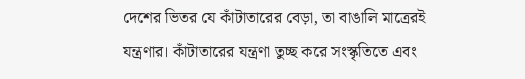দেশের ভিতর যে কাঁটাতারের বেড়া, তা বাঙালি মাত্রেরই যন্ত্রণার। কাঁটাতারের যন্ত্রণা তুচ্ছ করে সংস্কৃতিতে এবং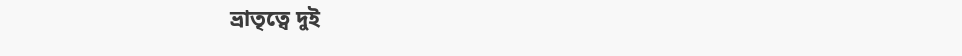ভ্রাতৃত্বে দুই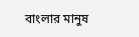বাংলার মানুষ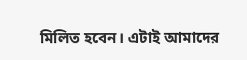মিলিত হবেন। এটাই আমাদের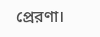প্রেরণা।